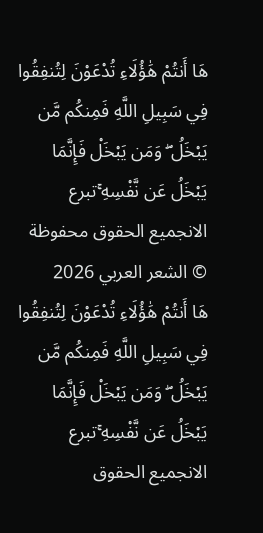هَا أَنتُمْ هَٰؤُلَاءِ تُدْعَوْنَ لِتُنفِقُوا فِي سَبِيلِ اللَّهِ فَمِنكُم مَّن يَبْخَلُ ۖ وَمَن يَبْخَلْ فَإِنَّمَا يَبْخَلُ عَن نَّفْسِهِ ۚتبرع الانجميع الحقوق محفوظة © الشعر العربي 2026
هَا أَنتُمْ هَٰؤُلَاءِ تُدْعَوْنَ لِتُنفِقُوا فِي سَبِيلِ اللَّهِ فَمِنكُم مَّن يَبْخَلُ ۖ وَمَن يَبْخَلْ فَإِنَّمَا يَبْخَلُ عَن نَّفْسِهِ ۚتبرع الانجميع الحقوق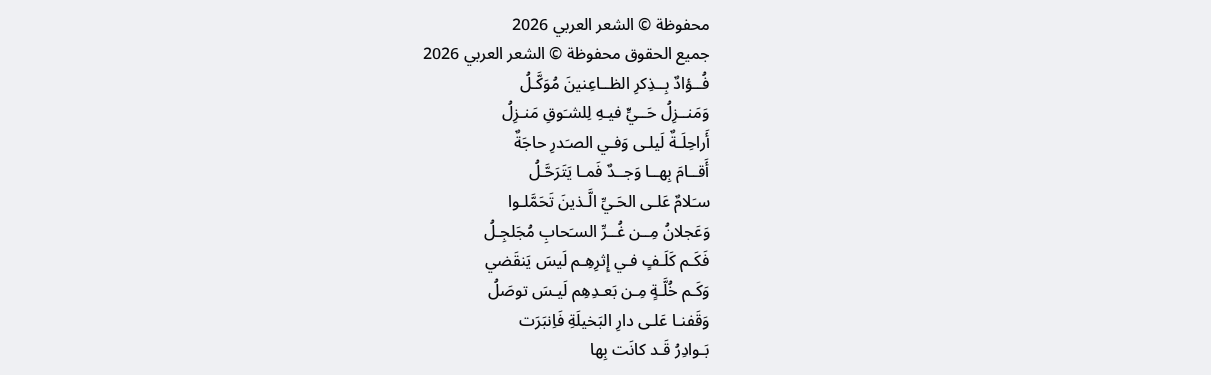محفوظة © الشعر العربي 2026
جميع الحقوق محفوظة © الشعر العربي 2026
فُــؤادٌ بِــذِكرِ الظــاعِنينَ مُوَكَّـلُ
وَمَنــزِلُ حَــيٍّ فيـهِ لِلشـَوقِ مَنـزِلُ
أَراحِلَـةٌ لَيلـى وَفـي الصـَدرِ حاجَةٌ
أَقــامَ بِهــا وَجــدٌ فَمـا يَتَرَحَّـلُ
سـَلامٌ عَلـى الحَـيِّ الَّـذينَ تَحَمَّلـوا
وَعَجلانُ مِــن غُــرِّ السـَحابِ مُجَلجِـلُ
فَكَـم كَلَـفٍ فـي إِثرِهِـم لَيسَ يَنقَضي
وَكَـم خُلَّـةٍ مِـن بَعـدِهِم لَيـسَ توصَلُ
وَقَفنـا عَلـى دارِ البَخيلَةِ فَاِنبَرَت
بَـوادِرُ قَـد كانَت بِها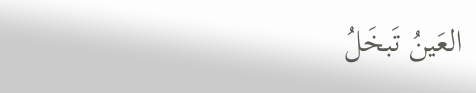العَينُ تَبخَلُ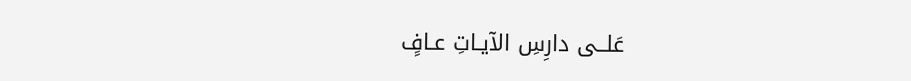عَلــى دارِسِ الآيـاتِ عـافٍ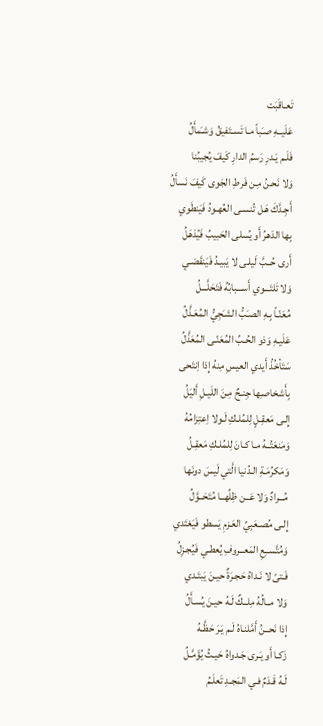تَعـاقَبَت
عَلَيــهِ صـَباً مـا تَسـتَفيقُ وَشـَمأَلُ
فَلَـم يَـدرِ رَسمُ الدارِ كَيفَ يُجيبُنا
وَلا نَحـنُ مِـن فَرطِ الجَوى كَيفَ نَسأَلُ
أَجِـدَّكَ هَـل تُنسـى العُهـودُ فَيَنطَوي
بِها الدَهرُ أَو يُسلى الحَبيبُ فَيُذهَلُ
أَرى حُــبَّ لَيلـى لا يَبيـدُ فَيَنقَضـي
وَلا تَلتَـــوي أَســـبابُهُ فَتَحَلَّـــلُ
مُعَنّـاً بِـهِ الصـَبُّ الشـَجِيُّ المُعَـذَّلُ
عَلَيـهِ وَذو الحُـبِّ المُعَنّـى المُعَذَّلُ
سَتَأخُذُ أَيدي العيسِ مِنهُ إِذا اِنتَحى
بِأَشخاصـِها جِنـحٌ مِـنَ اللَيـلِ أَليَلُ
إِلـى مَعقِـلٍ لِلمُلـكِ لَـولا اِعتِزامُهُ
وَمَنعَتُــهُ مـا كـانَ لِلمُلـكِ مَعقِـلُ
وَمَكرُمَـةِ الـدُنيا الَّتي لَيسَ دونَها
مُـــرادٌ وَلا عَــن ظِلِّهــا مُتَحَــوَّلُ
إِلـى مُصـعَبِيِّ العَـزمِ يَسطو فَيَغتَدي
وَمُتَّســِعِ المَعــروفِ يُعطـي فَيُجـزِلُ
فَـتىً لا نَـداهُ حَجـرَةٌ حيـنَ يَبتَـدي
وَلا مــالُهُ مِلــكٌ لَـهُ حيـنَ يُسـأَلُ
إِذا نَحــنُ أَمَّلنـاهُ لَـم يَـرَ حَظَّـهُ
زَكـا أَو يَـرى جَـدواهُ حَيـثُ يُؤَمَّـلُ
لَـهُ قَـدَمٌ فـي المَجـدِ تَعلَـمُ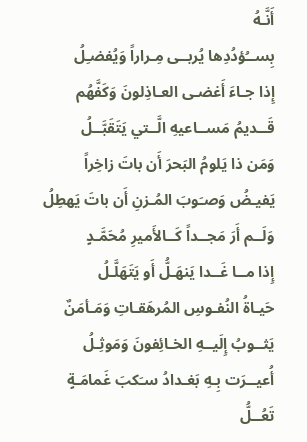أَنَّـهُ
بِســُؤدُدِها يُربــى مِـراراً وَيُفضـِلُ
إِذا جـاءَ أَغضـى العـاذِلونَ وَكَفَّهُم
قَــديمُ مَســاعيهِ الَّــتي يَتَقَبَّــلُ
وَمَن ذا يَلومُ البَحرَ أَن باتَ زاخِراً
يَفيـضُ وَصـَوبَ المُـزنِ أَن باتَ يَهطِلُ
وَلَــم أَرَ مَجــداً كَــالأَميرِ مُحَمَّـدٍ
إِذا مــا غَــدا يَنهَـلُّ أَو يَتَهَلَّـلُ
حَيـاةُ النُفـوسِ المُرهَقـاتِ وَمَـأمَنٌ
يَثــوبُ إِلَيــهِ الخـائِفونَ وَمَوثِـلُ
أُعيــرَت بِـهِ بَغـدادُ سـَكبَ غَمامَـةٍ
تَعُــلُّ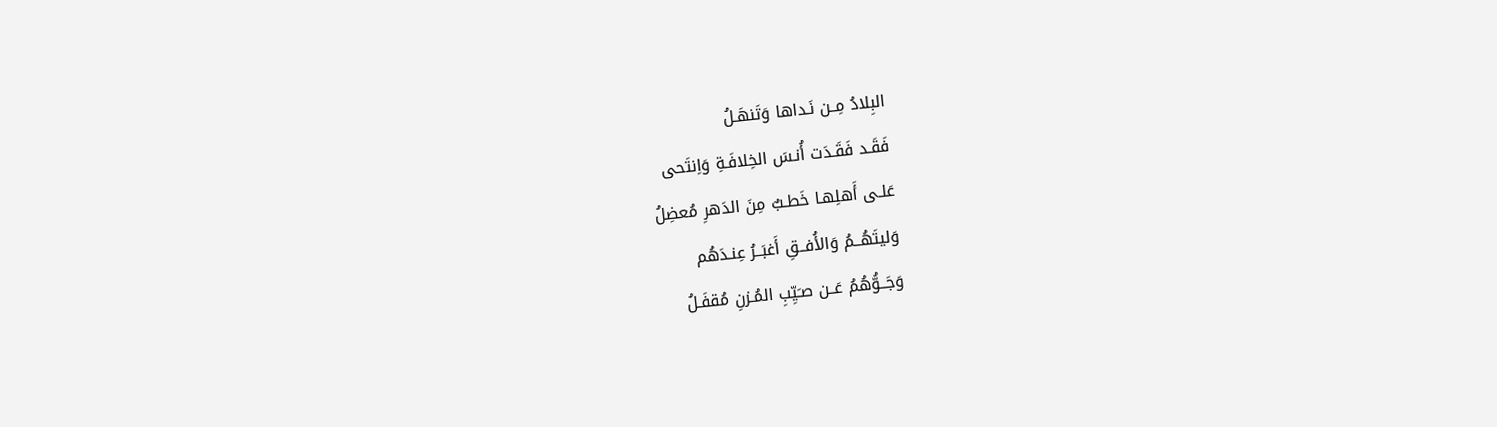البِلادُ مِــن نَـداها وَتَنهَـلُ
فَقَـد فَقَـدَت أُنـسَ الخِلافَـةِ وَاِنتَحى
عَلـى أَهلِهـا خَطـبٌ مِنَ الدَهرِ مُعضِلُ
وَليتَهُــمُ وَالأُفــقِ أَغبَــرُ عِنـدَهُم
وَجَــوُّهُمُ عَــن صـَيِّبِ المُـزنِ مُقفَـلُ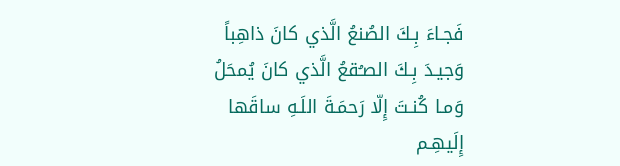فَجـاءَ بِـكَ الصُنعُ الَّذي كانَ ذاهِباً
وَجيـدَ بِـكَ الصـُقعُ الَّذي كانَ يُمحَلُ
وَمـا كُنـتَ إِلّا رَحمَـةَ اللَـهِ ساقَها
إِلَيهِـم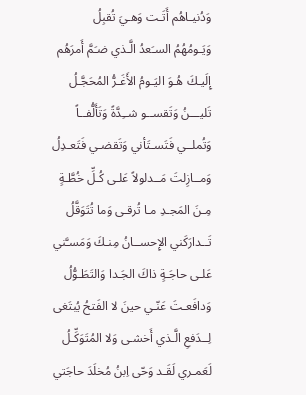وَدُنيـاهُم أَتَـت وَهـيَ تُقبِلُ
وَيَـومُهُمُ السـَعدُ الَّـذي ضـَمَّ أَمرَهُم
إِلَيـكَ هُـوَ اليَـومُ الأَغَـرُّ المُحَجَّـلُ
تَليـــنُ وَتَقســو شــِدَّةً وَتَأَلُّفــاً
وَتُملــي فَتَسـتَأني وَتَقضـي فَتَعـدِلُ
وَمــازِلتَ مَــدلولاً عَلـى كُـلِّ خُطَّـةٍ
مِـنَ المَجـدِ مـا تُرقـى وَما تُتَوَقَّلُ
تَــدارَكَني الإِحســانُ مِنـكَ وَمَسـَّني
عَلـى حاجَـةٍ ذاكَ الجَـدا وَالتَطَـوُّلُ
وَدافَعـتَ عَنّـي حينَ لا الفَتحُ يُبتَغى
لِــدَفعِ الَّـذي أَخشـى وَلا المُتَوَكِّـلُ
لَعَمـري لَقَـد وَحّى اِبنُ مُخلَدَ حاجَتي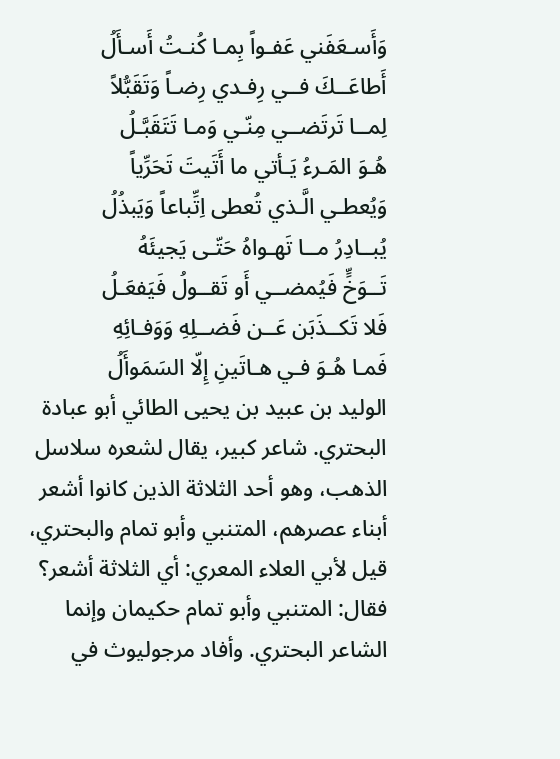وَأَسـعَفَني عَفـواً بِمـا كُنـتُ أَسـأَلُ
أَطاعَــكَ فــي رِفـدي رِضـاً وَتَقَبُّلاً
لِمــا تَرتَضــي مِنّـي وَمـا تَتَقَبَّـلُ
هُـوَ المَـرءُ يَـأتي ما أَتَيتَ تَحَرِّياً
وَيُعطـي الَّـذي تُعطى اِتِّباعاً وَيَبذُلُ
يُبــادِرُ مــا تَهـواهُ حَتّـى يَجيئَهُ
تَــوَخٍّ فَيُمضــي أَو تَقــولُ فَيَفعَـلُ
فَلا تَكــذَبَن عَــن فَضــلِهِ وَوَفـائِهِ
فَمـا هُـوَ فـي هـاتَينِ إِلّا السَمَوأَلُ
الوليد بن عبيد بن يحيى الطائي أبو عبادة البحتري. شاعر كبير، يقال لشعره سلاسل الذهب، وهو أحد الثلاثة الذين كانوا أشعر أبناء عصرهم، المتنبي وأبو تمام والبحتري، قيل لأبي العلاء المعري: أي الثلاثة أشعر؟ فقال: المتنبي وأبو تمام حكيمان وإنما الشاعر البحتري. وأفاد مرجوليوث في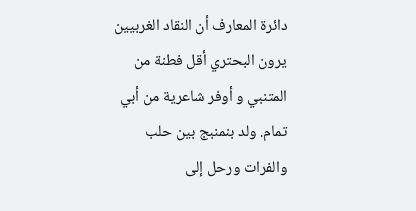دائرة المعارف أن النقاد الغربيين يرون البحتري أقل فطنة من المتنبي و أوفر شاعرية من أبي تمام. ولد بنمنبج بين حلب والفرات ورحل إلى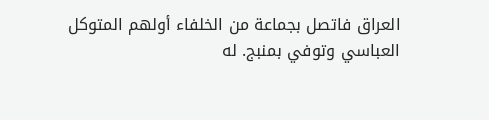العراق فاتصل بجماعة من الخلفاء أولهم المتوكل العباسي وتوفي بمنبج. له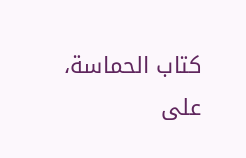كتاب الحماسة، على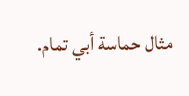مثال حماسة أبي تمام.